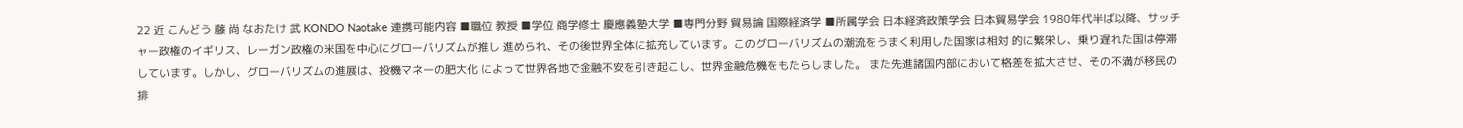22 近 こんどう 藤 尚 なおたけ 武 KONDO Naotake 連携可能内容 ■職位 教授 ■学位 商学修士 慶應義塾大学 ■専門分野 貿易論 国際経済学 ■所属学会 日本経済政策学会 日本貿易学会 1980年代半ば以降、サッチャー政権のイギリス、レーガン政権の米国を中心にグローバリズムが推し 進められ、その後世界全体に拡充しています。このグローバリズムの潮流をうまく利用した国家は相対 的に繁栄し、乗り遅れた国は停滞しています。しかし、グローバリズムの進展は、投機マネーの肥大化 によって世界各地で金融不安を引き起こし、世界金融危機をもたらしました。 また先進諸国内部において格差を拡大させ、その不満が移民の排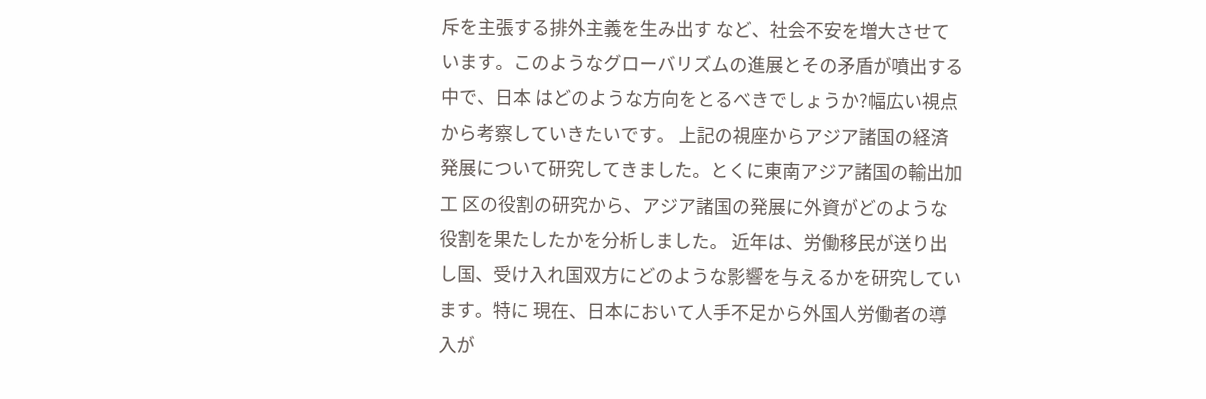斥を主張する排外主義を生み出す など、社会不安を増大させています。このようなグローバリズムの進展とその矛盾が噴出する中で、日本 はどのような方向をとるべきでしょうか?幅広い視点から考察していきたいです。 上記の視座からアジア諸国の経済発展について研究してきました。とくに東南アジア諸国の輸出加工 区の役割の研究から、アジア諸国の発展に外資がどのような役割を果たしたかを分析しました。 近年は、労働移民が送り出し国、受け入れ国双方にどのような影響を与えるかを研究しています。特に 現在、日本において人手不足から外国人労働者の導入が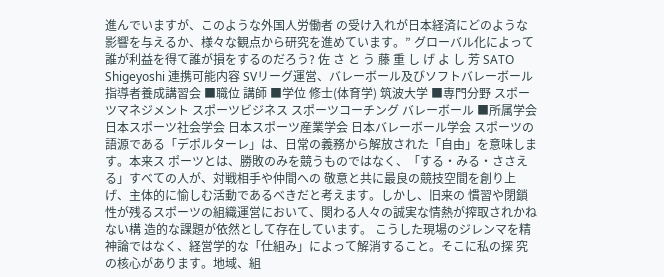進んでいますが、このような外国人労働者 の受け入れが日本経済にどのような影響を与えるか、様々な観点から研究を進めています。” グローバル化によって誰が利益を得て誰が損をするのだろう? 佐 さ と う 藤 重 し げ よ し 芳 SATO Shigeyoshi 連携可能内容 SVリーグ運営、バレーボール及びソフトバレーボール指導者養成講習会 ■職位 講師 ■学位 修士(体育学) 筑波大学 ■専門分野 スポーツマネジメント スポーツビジネス スポーツコーチング バレーボール ■所属学会 日本スポーツ社会学会 日本スポーツ産業学会 日本バレーボール学会 スポーツの語源である「デポルターレ」は、日常の義務から解放された「自由」を意味します。本来ス ポーツとは、勝敗のみを競うものではなく、「する・みる・ささえる」すべての人が、対戦相手や仲間への 敬意と共に最良の競技空間を創り上げ、主体的に愉しむ活動であるべきだと考えます。しかし、旧来の 慣習や閉鎖性が残るスポーツの組織運営において、関わる人々の誠実な情熱が搾取されかねない構 造的な課題が依然として存在しています。 こうした現場のジレンマを精神論ではなく、経営学的な「仕組み」によって解消すること。そこに私の探 究の核心があります。地域、組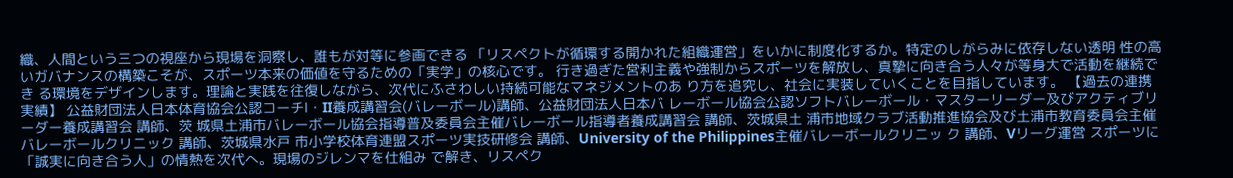織、人間という三つの視座から現場を洞察し、誰もが対等に参画できる 「リスペクトが循環する開かれた組織運営」をいかに制度化するか。特定のしがらみに依存しない透明 性の高いガバナンスの構築こそが、スポーツ本来の価値を守るための「実学」の核心です。 行き過ぎた営利主義や強制からスポーツを解放し、真摯に向き合う人々が等身大で活動を継続でき る環境をデザインします。理論と実践を往復しながら、次代にふさわしい持続可能なマネジメントのあ り方を追究し、社会に実装していくことを目指しています。 【過去の連携実績】 公益財団法人日本体育協会公認コーチⅠ・II養成講習会(バレーボール)講師、公益財団法人日本バ レーボール協会公認ソフトバレーボール・マスターリーダー及びアクティブリーダー養成講習会 講師、茨 城県土浦市バレーボール協会指導普及委員会主催バレーボール指導者養成講習会 講師、茨城県土 浦市地域クラブ活動推進協会及び土浦市教育委員会主催バレーボールクリニック 講師、茨城県水戸 市小学校体育連盟スポーツ実技研修会 講師、University of the Philippines主催バレーボールクリニッ ク 講師、Vリーグ運営 スポーツに「誠実に向き合う人」の情熱を次代へ。現場のジレンマを仕組み で解き、リスペク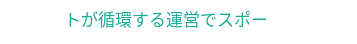トが循環する運営でスポー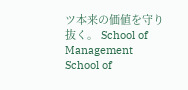ツ本来の価値を守り抜く。 School of Management School of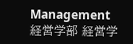Management 経営学部 経営学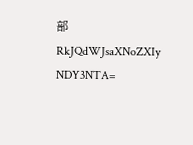部
RkJQdWJsaXNoZXIy NDY3NTA=